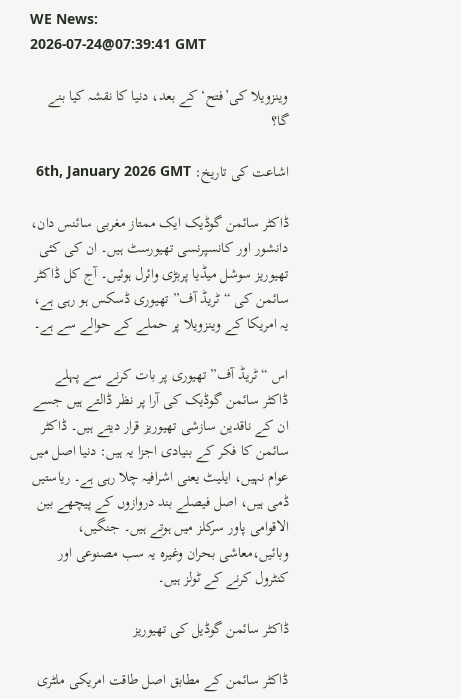WE News:
2026-07-24@07:39:41 GMT

وینزویلا کی’فتح‘ کے بعد، دنیا کا نقشہ کیا بنے گا؟

اشاعت کی تاریخ: 6th, January 2026 GMT

ڈاکٹر سائمن گوڈیک ایک ممتاز مغربی سائنس دان، دانشور اور کانسپرنسی تھیورسٹ ہیں۔ ان کی کئی تھیوریز سوشل میڈیا پربڑی وائرل ہوئیں۔ آج کل ڈاکٹر سائمن کی “ٹریڈ آف” تھیوری ڈسکس ہو رہی ہے، یہ امریکا کے وینزویلا پر حملے کے حوالے سے ہے۔

اس “ٹریڈ آف” تھیوری پر بات کرنے سے پہلے ڈاکٹر سائمن گوڈیک کی آرا پر نظر ڈالتے ہیں جسے ان کے ناقدین سازشی تھیوریز قرار دیتے ہیں۔ ڈاکٹر سائمن کا فکر کے بنیادی اجزا یہ ہیں: دنیا اصل میں عوام نہیں، ایلیٹ یعنی اشرافیہ چلا رہی ہے۔ ریاستیں ڈمی ہیں، اصل فیصلے بند دروازوں کے پیچھے بین الاقوامی پاور سرکلز میں ہوتے ہیں۔ جنگیں، وبائیں،معاشی بحران وغیرہ یہ سب مصنوعی اور کنٹرول کرنے کے ٹولز ہیں۔

ڈاکٹر سائمن گوڈیل کی تھیوریز

ڈاکٹر سائمن کے مطابق اصل طاقت امریکی ملٹری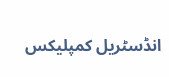انڈسٹریل کمپلیکس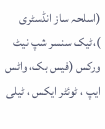(اسلحہ ساز انڈسٹری )،ٹیک سنسر شپ نیٹ ورکس (فیس بک، واٹس ایپ ، ٹوئٹر ایکس ، ٹیلی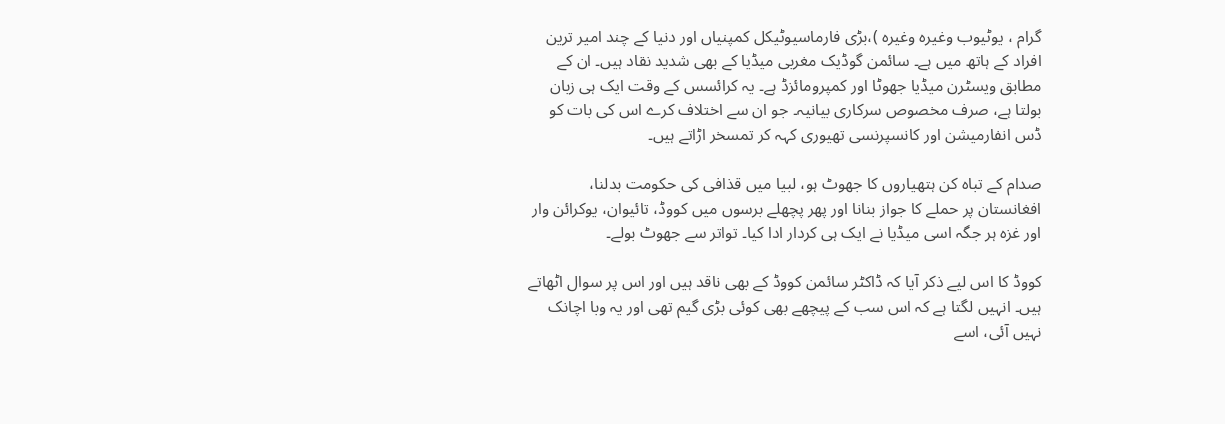گرام ، یوٹیوب وغیرہ وغیرہ )،بڑی فارماسیوٹیکل کمپنیاں اور دنیا کے چند امیر ترین افراد کے ہاتھ میں ہے۔ سائمن گوڈیک مغربی میڈیا کے بھی شدید نقاد ہیں۔ ان کے مطابق ویسٹرن میڈیا جھوٹا اور کمپرومائزڈ ہے۔ یہ کرائسس کے وقت ایک ہی زبان بولتا ہے، صرف مخصوص سرکاری بیانیہ۔ جو ان سے اختلاف کرے اس کی بات کو ڈس انفارمیشن اور کانسپرنسی تھیوری کہہ کر تمسخر اڑاتے ہیں۔

صدام کے تباہ کن ہتھیاروں کا جھوٹ ہو، لبیا میں قذافی کی حکومت بدلنا، افغانستان پر حملے کا جواز بنانا اور پھر پچھلے برسوں میں کووڈ، تائیوان، یوکرائن وار اور غزہ ہر جگہ اسی میڈیا نے ایک ہی کردار ادا کیا۔ تواتر سے جھوٹ بولے۔

کووڈ کا اس لیے ذکر آیا کہ ڈاکٹر سائمن کووڈ کے بھی ناقد ہیں اور اس پر سوال اٹھاتے ہیں۔ انہیں لگتا ہے کہ اس سب کے پیچھے بھی کوئی بڑی گیم تھی اور یہ وبا اچانک نہیں آئی، اسے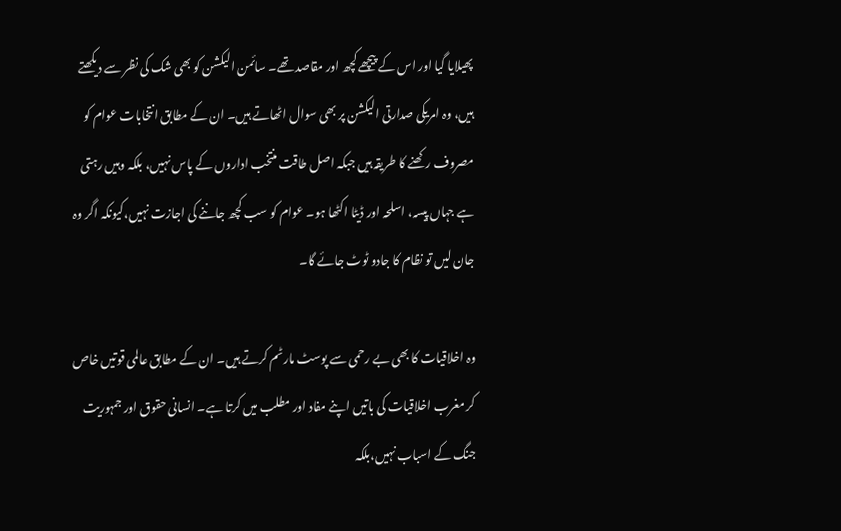پھیلایا گیا اور اس کے پیچھے کچھ اور مقاصد تھے۔ سائمن الیکشن کو بھی شک کی نظر سے دیکھتے ہیں، وہ امریکی صدارتی الیکشن پر بھی سوال اٹھاتے ہیں۔ ان کے مطابق انتخابات عوام کو مصروف رکھنے کا طریقہ ہیں جبکہ اصل طاقت منتخب اداروں کے پاس نہیں، بلکہ وہیں رہتی ہے جہاں پیسہ، اسلحہ اور ڈیٹا اکٹھا ہو۔ عوام کو سب کچھ جاننے کی اجازت نہیں،کیونکہ اگر وہ جان لیں تو نظام کا جادو ٹوٹ جائے گا۔

وہ اخلاقیات کا بھی بے رحمی سے پوسٹ مارٹم کرتے ہیں۔ ان کے مطابق عالمی قوتیں خاص کر مغرب اخلاقیات کی باتیں اپنے مفاد اور مطلب میں کرتا ہے۔ انسانی حقوق اور جمہوریت جنگ کے اسباب نہیں،بلکہ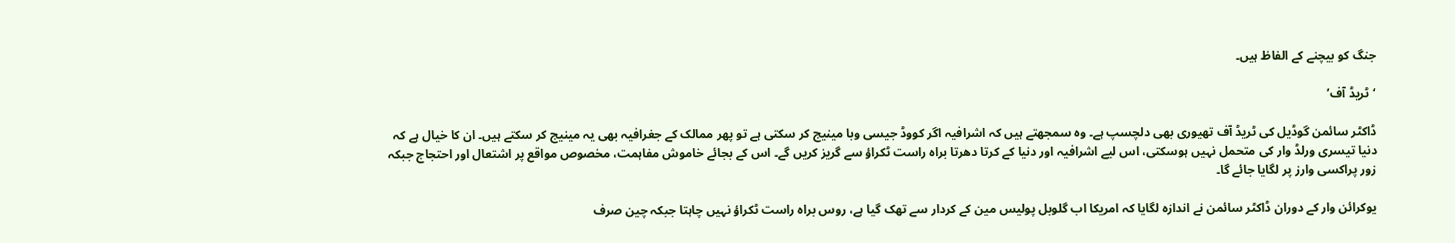جنگ کو بیچنے کے الفاظ ہیں۔

‘ٹریڈ آف’

ڈاکٹر سائمن گوڈیل کی ٹریڈ آف تھیوری بھی دلچسپ ہے۔ وہ سمجھتے ہیں کہ اشرافیہ اگر کووڈ جیسی وبا مینیج کر سکتی ہے تو پھر ممالک کے جغرافیہ بھی یہ مینیج کر سکتے ہیں۔ ان کا خیال ہے کہ دنیا تیسری ورلڈ وار کی متحمل نہیں ہوسکتی، اس لیے اشرافیہ اور دنیا کے کرتا دھرتا براہ راست ٹکراؤ سے گریز کریں گے۔ اس کے بجائے خاموش مفاہمت، مخصوص مواقع پر اشتعال اور احتجاج جبکہ زور پراکسی وارز پر لگایا جائے گا۔

یوکرائن وار کے دوران ڈاکٹر سائمن نے اندازہ لگایا کہ امریکا اب گلوبل پولیس مین کے کردار سے تھک گیا ہے، روس براہ راست ٹکراؤ نہیں چاہتا جبکہ چین صرف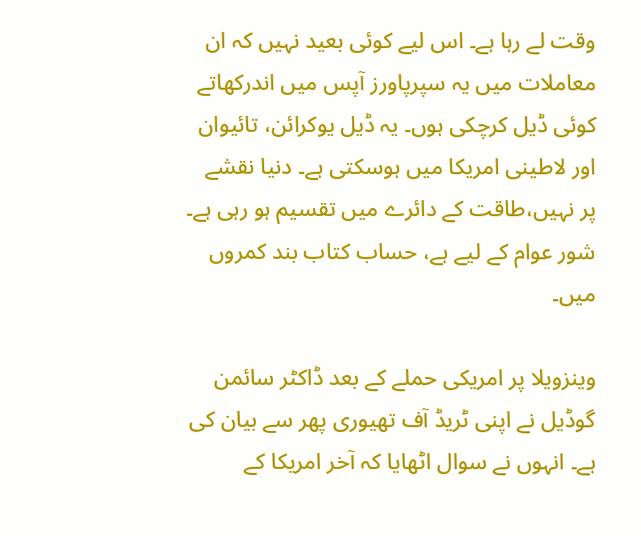وقت لے رہا ہے۔ اس لیے کوئی بعید نہیں کہ ان معاملات میں یہ سپرپاورز آپس میں اندرکھاتے کوئی ڈیل کرچکی ہوں۔ یہ ڈیل یوکرائن، تائیوان اور لاطینی امریکا میں ہوسکتی ہے۔ دنیا نقشے پر نہیں،طاقت کے دائرے میں تقسیم ہو رہی ہے۔ شور عوام کے لیے ہے، حساب کتاب بند کمروں میں۔

وینزویلا پر امریکی حملے کے بعد ڈاکٹر سائمن گوڈیل نے اپنی ٹریڈ آف تھیوری پھر سے بیان کی ہے۔ انہوں نے سوال اٹھایا کہ آخر امریکا کے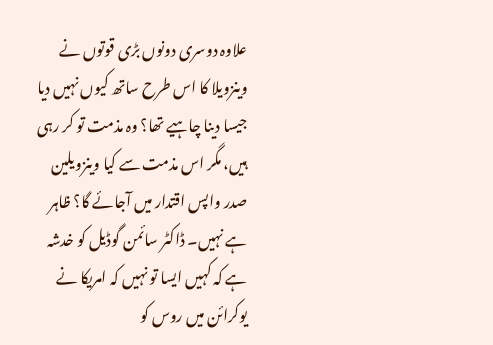علاوہ دوسری دونوں بڑی قوتوں نے وینزویلا کا اس طرح ساتھ کیوں نہیں دیا جیسا دینا چاہیے تھا؟ وہ مذمت تو کر رہی ہیں، مگر اس مذمت سے کیا وینزویلین صدر واپس اقتدار میں آجائے گا؟ ظاہر ہے نہیں۔ ڈاکٹر سائمن گوڈیل کو خدشہ ہے کہ کہیں ایسا تو نہیں کہ امریکا نے یوکرائن میں روس کو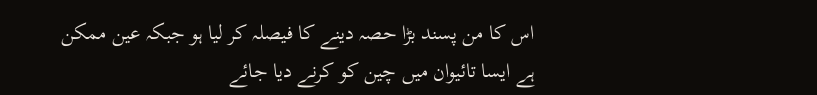اس کا من پسند بڑا حصہ دینے کا فیصلہ کر لیا ہو جبکہ عین ممکن ہے ایسا تائیوان میں چین کو کرنے دیا جائے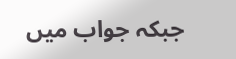جبکہ جواب میں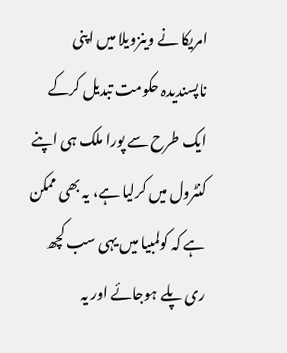امریکا نے وینزویلا میں اپنی ناپسندیدہ حکومت تبدیل کرکے ایک طرح سے پورا ملک ہی اپنے کنٹرول میں کرلیا ہے، یہ بھی ممکن ہے کہ کولمبیا میں یہی سب کچھ ری پلے ہوجائے اور یہ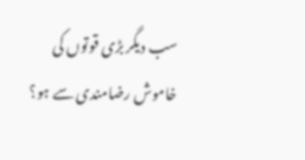سب دیگر بڑی قوتوں کی خاموش رضامندی سے ہو؟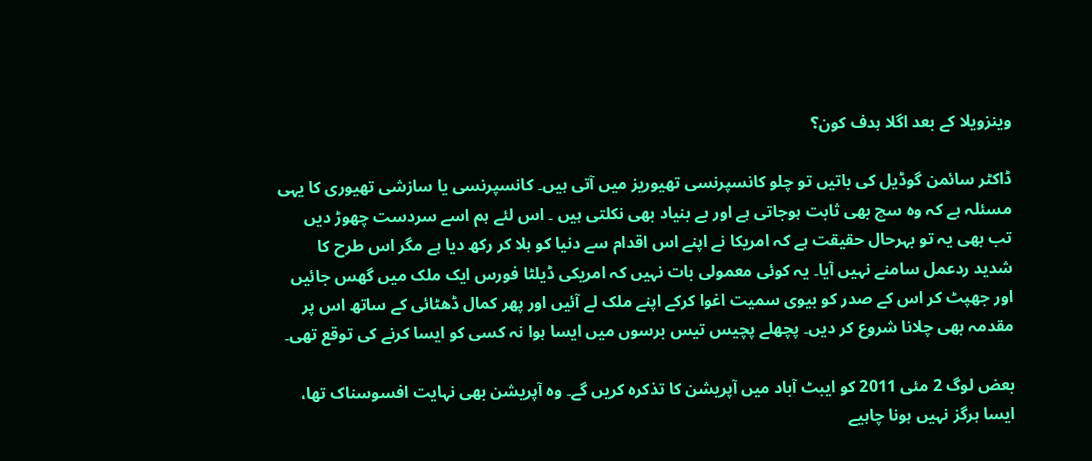وینزویلا کے بعد اگلا ہدف کون؟

ڈاکٹر سائمن گوڈیل کی باتیں تو چلو کانسپرنسی تھیوریز میں آتی ہیں۔ کانسپرنسی یا سازشی تھیوری کا یہی مسئلہ ہے کہ وہ سچ بھی ثابت ہوجاتی ہے اور بے بنیاد بھی نکلتی ہیں ۔ اس لئے ہم اسے سردست چھوڑ دیں تب بھی یہ تو بہرحال حقیقت ہے کہ امریکا نے اپنے اس اقدام سے دنیا کو ہلا کر رکھ دیا ہے مگر اس طرح کا شدید ردعمل سامنے نہیں آیا۔ یہ کوئی معمولی بات نہیں کہ امریکی ڈیلٹا فورس ایک ملک میں گھس جائیں اور جھپٹ کر اس کے صدر کو بیوی سمیت اغوا کرکے اپنے ملک لے آئیں اور پھر کمال ڈھٹائی کے ساتھ اس پر مقدمہ بھی چلانا شروع کر دیں۔ پچھلے پچیس تیس برسوں میں ایسا ہوا نہ کسی کو ایسا کرنے کی توقع تھی۔

بعض لوگ 2 مئی 2011 کو ایبٹ آباد میں آپریشن کا تذکرہ کریں گے۔ وہ آپریشن بھی نہایت افسوسناک تھا، ایسا ہرگز نہیں ہونا چاہیے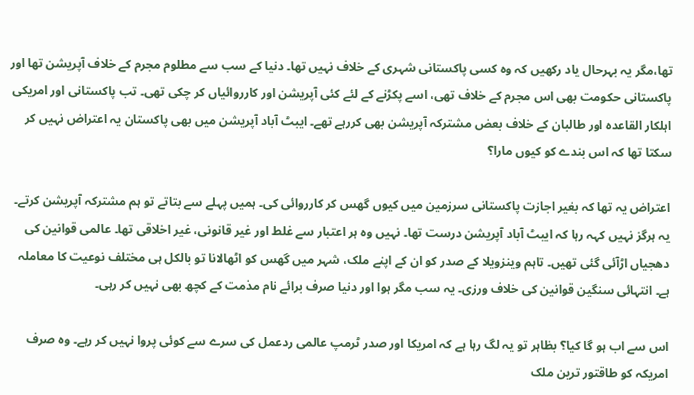تھا،مگر یہ بہرحال یاد رکھیں کہ وہ کسی پاکستانی شہری کے خلاف نہیں تھا۔ دنیا کے سب سے مطلوم مجرم کے خلاف آپریشن تھا اور پاکستانی حکومت بھی اس مجرم کے خلاف تھی، اسے پکڑنے کے لئے کئی آپریشن اور کارروائیاں کر چکی تھی۔ تب پاکستانی اور امریکی اہلکار القاعدہ اور طالبان کے خلاف بعض مشترکہ آپریشن بھی کررہے تھے۔ ایبٹ آباد آپریشن میں بھی پاکستان یہ اعتراض نہیں کر سکتا تھا کہ اس بندے کو کیوں مارا؟

اعتراض یہ تھا کہ بغیر اجازت پاکستانی سرزمین میں کیوں گھس کر کارروائی کی۔ ہمیں پہلے سے بتاتے تو ہم مشترکہ آپریشن کرتے۔ یہ ہرگز نہیں کہہ رہا کہ ایبٹ آباد آپریشن درست تھا۔ نہیں وہ ہر اعتبار سے غلط اور غیر قانونی، غیر اخلاقی تھا۔ عالمی قوانین کی دھجیاں اڑآئی گئی تھیں۔ تاہم وینزویلا کے صدر کو ان کے اپنے ملک، شہر میں گھس کو اٹھالانا تو بالکل ہی مختلف نوعیت کا معاملہ ہے۔ انتہائی سنگین قوانین کی خلاف ورزی۔ یہ سب مگر ہوا اور دنیا صرف برائے نام مذمت کے کچھ بھی نہیں کر رہی۔

اس سے اب ہو گا کیا؟ بظاہر تو یہ لگ رہا ہے کہ امریکا اور صدر ٹرمپ عالمی ردعمل کی سرے سے کوئی پروا نہیں کر رہے۔ وہ صرف امریکہ کو طاقتور ترین ملک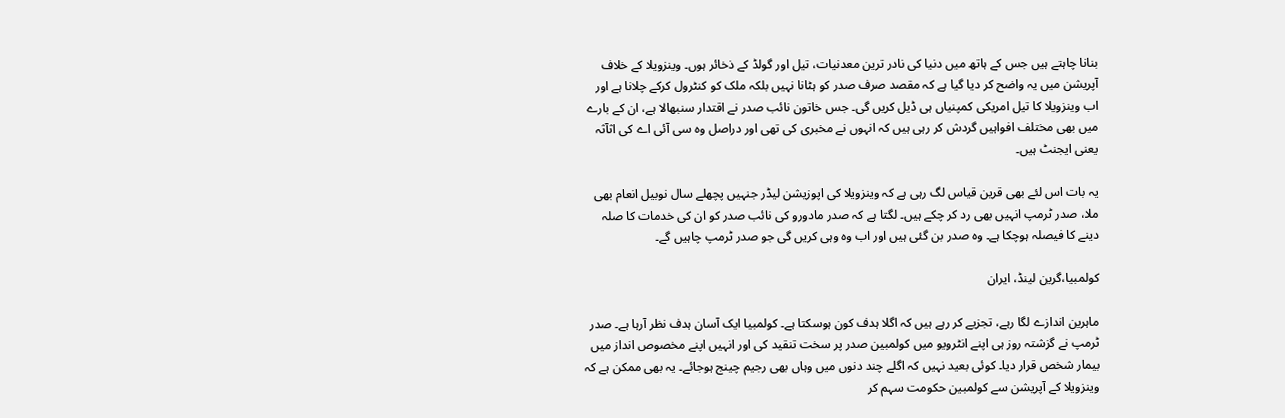بنانا چاہتے ہیں جس کے ہاتھ میں دنیا کی نادر ترین معدنیات، تیل اور گولڈ کے ذخائر ہوں۔ وینزویلا کے خلاف آپریشن میں یہ واضح کر دیا گیا ہے کہ مقصد صرف صدر کو ہٹانا نہیں بلکہ ملک کو کنٹرول کرکے چلانا ہے اور اب وینزویلا کا تیل امریکی کمپنیاں ہی ڈیل کریں گی۔ جس خاتون نائب صدر نے اقتدار سنبھالا ہے، ان کے بارے میں بھی مختلف افواہیں گردش کر رہی ہیں کہ انہوں نے مخبری کی تھی اور دراصل وہ سی آئی اے کی اثآثہ یعنی ایجنٹ ہیں۔

یہ بات اس لئے بھی قرین قیاس لگ رہی ہے کہ وینزویلا کی اپوزیشن لیڈر جنہیں پچھلے سال نوبیل انعام بھی ملا، صدر ٹرمپ انہیں بھی رد کر چکے ہیں۔ لگتا ہے کہ صدر مادورو کی نائب صدر کو ان کی خدمات کا صلہ دینے کا فیصلہ ہوچکا ہے۔ وہ صدر بن گئی ہیں اور اب وہ وہی کریں گی جو صدر ٹرمپ چاہیں گے۔

کولمبیا،گرین لینڈ، ایران

ماہرین اندازے لگا رہے، تجزیے کر رہے ہیں کہ اگلا ہدف کون ہوسکتا ہے۔ کولمبیا ایک آسان ہدف نظر آرہا ہے۔ صدر ٹرمپ نے گزشتہ روز ہی اپنے انٹرویو میں کولمبین صدر پر سخت تنقید کی اور انہیں اپنے مخصوص انداز میں بیمار شخص قرار دیا۔ کوئی بعید نہیں کہ اگلے چند دنوں میں وہاں بھی رجیم چینج ہوجائے۔ یہ بھی ممکن ہے کہ وینزویلا کے آپریشن سے کولمبین حکومت سہم کر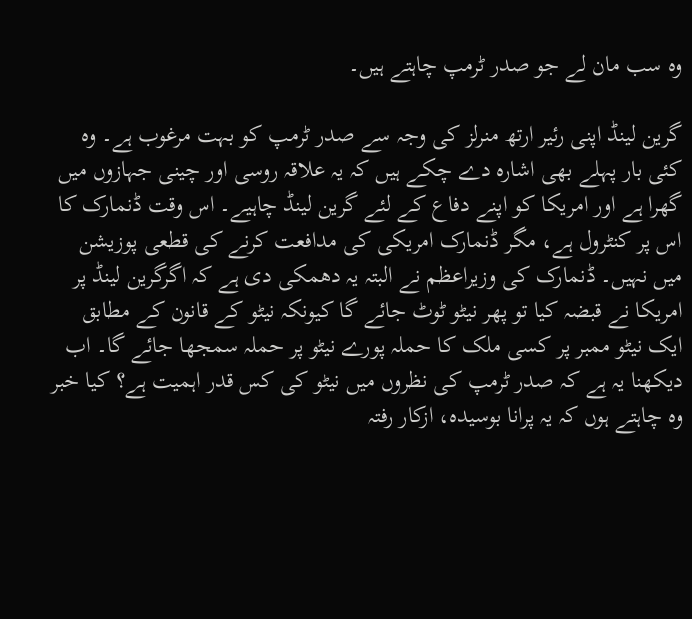وہ سب مان لے جو صدر ٹرمپ چاہتے ہیں۔

گرین لینڈ اپنی رئیر ارتھ منرلز کی وجہ سے صدر ٹرمپ کو بہت مرغوب ہے۔ وہ کئی بار پہلے بھی اشارہ دے چکے ہیں کہ یہ علاقہ روسی اور چینی جہازوں میں گھرا ہے اور امریکا کو اپنے دفاع کے لئے گرین لینڈ چاہیے۔ اس وقت ڈنمارک کا اس پر کنٹرول ہے، مگر ڈنمارک امریکی کی مدافعت کرنے کی قطعی پوزیشن میں نہیں۔ ڈنمارک کی وزیراعظم نے البتہ یہ دھمکی دی ہے کہ اگرگرین لینڈ پر امریکا نے قبضہ کیا تو پھر نیٹو ٹوٹ جائے گا کیونکہ نیٹو کے قانون کے مطابق ایک نیٹو ممبر پر کسی ملک کا حملہ پورے نیٹو پر حملہ سمجھا جائے گا۔ اب دیکھنا یہ ہے کہ صدر ٹرمپ کی نظروں میں نیٹو کی کس قدر اہمیت ہے؟ کیا خبر وہ چاہتے ہوں کہ یہ پرانا بوسیدہ، ازکار رفتہ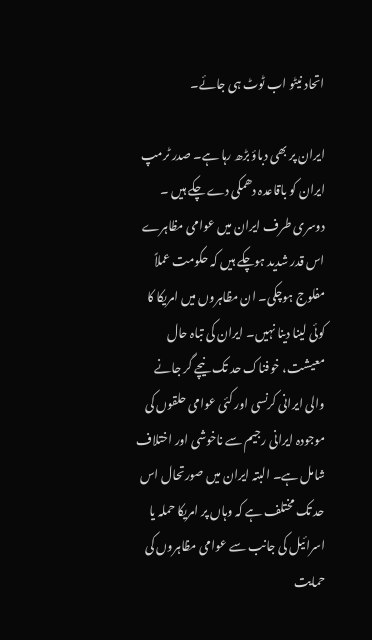اتحاد نیٹو اب ٹوٹ ہی جائے۔

ایران پر بھی دباؤ بڑھ رہا ہے۔ صدر ٹرمپ ایران کو باقاعدہ دھمکی دے چکے ہیں ۔ دوسری طرف ایران میں عوامی مظاہرے اس قدر شدید ہوچکے ہیں کہ حکومت عملاً مفلوج ہوچکی۔ ان مظاہروں میں امریکا کا کوئی لینا دینا نہیں۔ ایران کی تباہ حال معیشت، خوفناک حد تک نیچے گر جانے والی ایرانی کرنسی اور کئی عوامی حلقوں کی موجودہ ایرانی رجیم سے ناخوشی اور اختلاف شامل ہے۔ البتہ ایران میں صورتحال اس حد تک مختلف ہے کہ وہاں پر امریکا حملہ یا اسرائیل کی جانب سے عوامی مظاہروں کی حمایت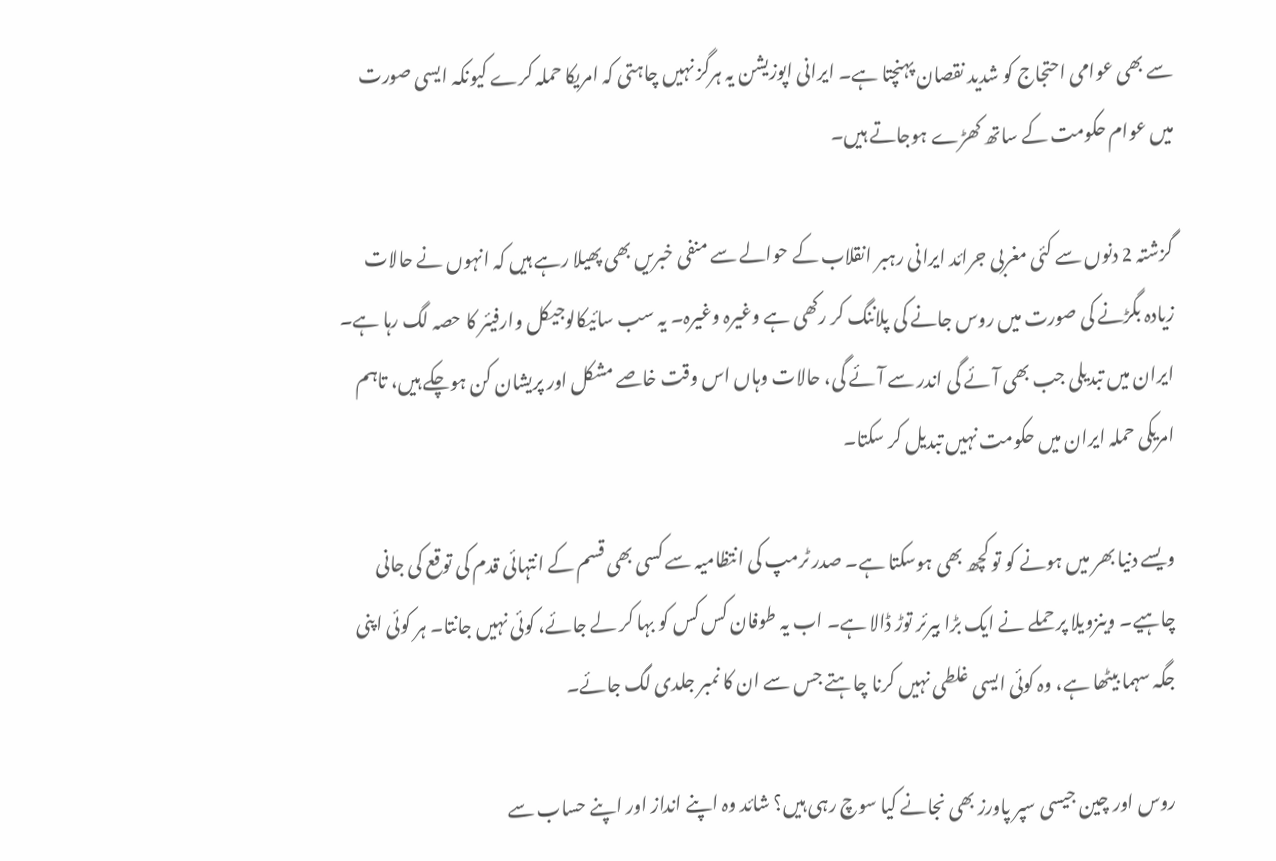سے بھی عوامی احتجاج کو شدید نقصان پہنچتا ہے۔ ایرانی اپوزیشن یہ ہرگز نہیں چاہتی کہ امریکا حملہ کرے کیونکہ ایسی صورت میں عوام حکومت کے ساتھ کھڑے ہوجاتے ہیں۔

گزشتہ 2 دنوں سے کئی مغربی جرائد ایرانی رہبر انقلاب کے حوالے سے منفی خبریں بھی پھیلا رہے ہیں کہ انہوں نے حالات زیادہ بگڑنے کی صورت میں روس جانے کی پلاننگ کر رکھی ہے وغیرہ وغیرہ۔ یہ سب سائیکالوجیکل وارفیئر کا حصہ لگ رہا ہے۔ ایران میں تبدیلی جب بھی آئے گی اندر سے آئے گی، حالات وہاں اس وقت خاصے مشکل اور پریشان کن ہوچکے ہیں، تاہم امریکی حملہ ایران میں حکومت نہیں تبدیل کر سکتا۔

ویسے دنیا بھر میں ہونے کو تو کچھ بھی ہوسکتا ہے۔ صدر ٹرمپ کی انتظامیہ سے کسی بھی قسم کے انتہائی قدم کی توقع کی جانی چاہیے۔ وینزویلا پر حملے نے ایک بڑا بیرئر توڑ ڈالا ہے۔ اب یہ طوفان کس کس کو بہا کر لے جائے، کوئی نہیں جانتا۔ ہر کوئی اپنی جگہ سہما بیٹھا ہے، وہ کوئی ایسی غلطی نہیں کرنا چاہتے جس سے ان کا نمبر جلدی لگ جائے۔

روس اور چین جیسی سپر پاورز بھی نجانے کیا سوچ رہی ہیں؟ شائد وہ اپنے انداز اور اپنے حساب سے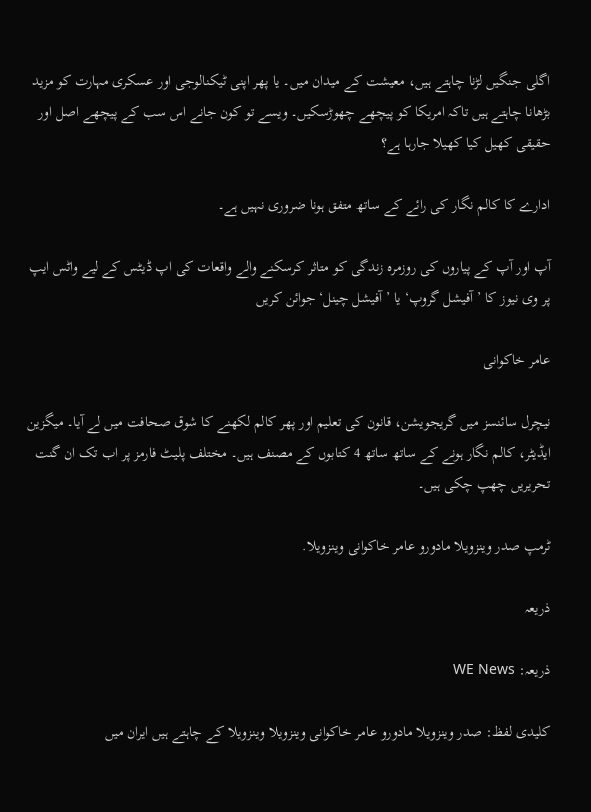اگلی جنگیں لڑنا چاہتے ہیں، معیشت کے میدان میں۔ یا پھر اپنی ٹیکنالوجی اور عسکری مہارت کو مزید بڑھانا چاہتے ہیں تاکہ امریکا کو پیچھے چھوڑسکیں۔ ویسے تو کون جانے اس سب کے پیچھے اصل اور حقیقی کھیل کیا کھیلا جارہا ہے؟

ادارے کا کالم نگار کی رائے کے ساتھ متفق ہونا ضروری نہیں ہے۔

آپ اور آپ کے پیاروں کی روزمرہ زندگی کو متاثر کرسکنے والے واقعات کی اپ ڈیٹس کے لیے واٹس ایپ پر وی نیوز کا ’آفیشل گروپ‘ یا ’آفیشل چینل‘ جوائن کریں

عامر خاکوانی

نیچرل سائنسز میں گریجویشن، قانون کی تعلیم اور پھر کالم لکھنے کا شوق صحافت میں لے آیا۔ میگزین ایڈیٹر، کالم نگار ہونے کے ساتھ ساتھ 4 کتابوں کے مصنف ہیں۔ مختلف پلیٹ فارمز پر اب تک ان گنت تحریریں چھپ چکی ہیں۔

ٹرمپ صدر وینزویلا مادورو عامر خاکوانی وینزویلا.

ذریعہ

ذریعہ: WE News

کلیدی لفظ: صدر وینزویلا مادورو عامر خاکوانی وینزویلا وینزویلا کے چاہتے ہیں ایران میں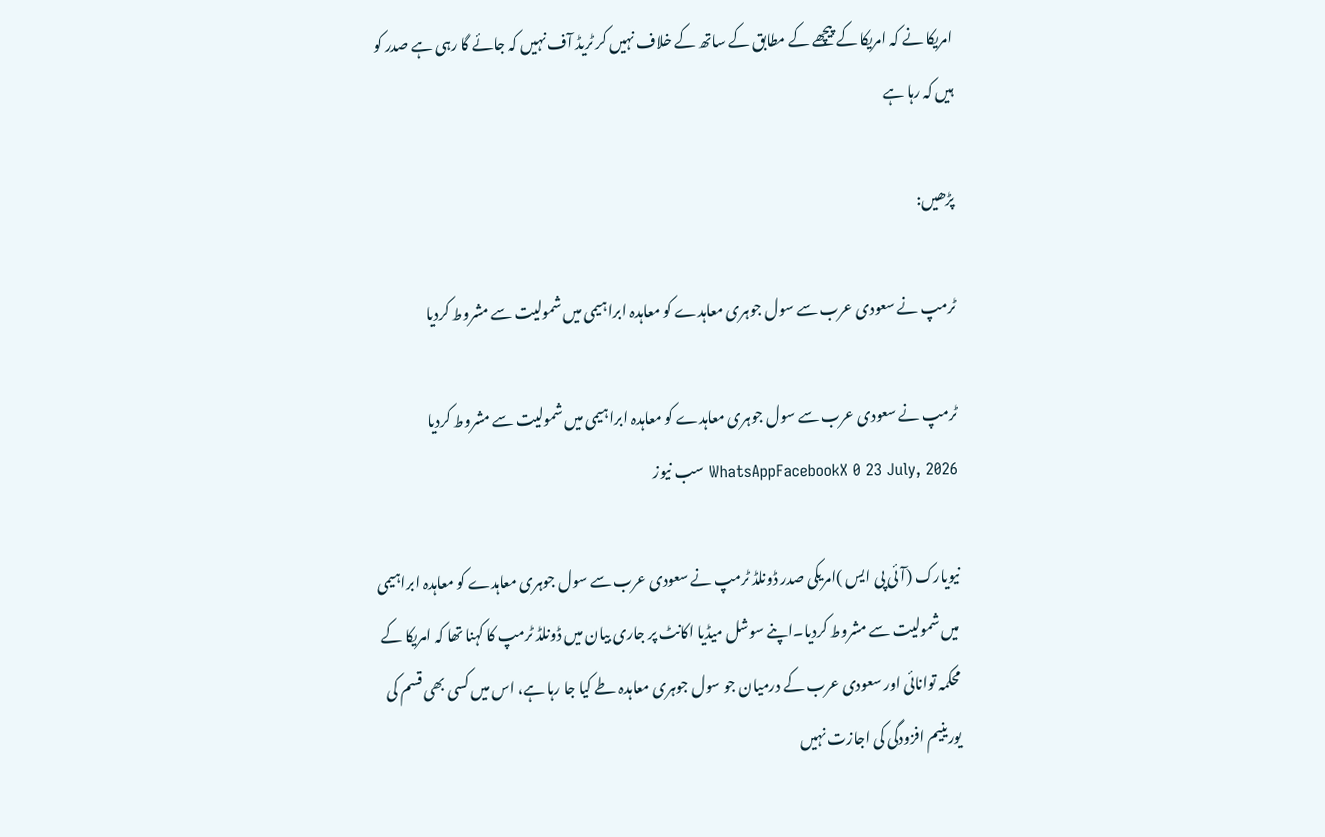امریکا نے کہ امریکا کے پیچھے کے مطابق کے ساتھ کے خلاف نہیں کر ٹریڈ آف نہیں کہ جائے گا رہی ہے صدر کو ہیں کہ رہا ہے

پڑھیں:

ٹرمپ نے سعودی عرب سے سول جوہری معاہدے کو معاہدہ ابراہیمی میں شمولیت سے مشروط کردیا

ٹرمپ نے سعودی عرب سے سول جوہری معاہدے کو معاہدہ ابراہیمی میں شمولیت سے مشروط کردیا WhatsAppFacebookX 0 23 July, 2026 سب نیوز

نیویارک (آئی پی ایس )امریکی صدر ڈونلڈ ٹرمپ نے سعودی عرب سے سول جوہری معاہدے کو معاہدہ ابراہیمی میں شمولیت سے مشروط کردیا۔اپنے سوشل میڈیا اکانٹ پر جاری بیان میں ڈونلڈ ٹرمپ کا کہنا تھا کہ امریکا کے محکمہ توانائی اور سعودی عرب کے درمیان جو سول جوہری معاہدہ طے کیا جا رہا ہے، اس میں کسی بھی قسم کی یورینیم افزودگی کی اجازت نہیں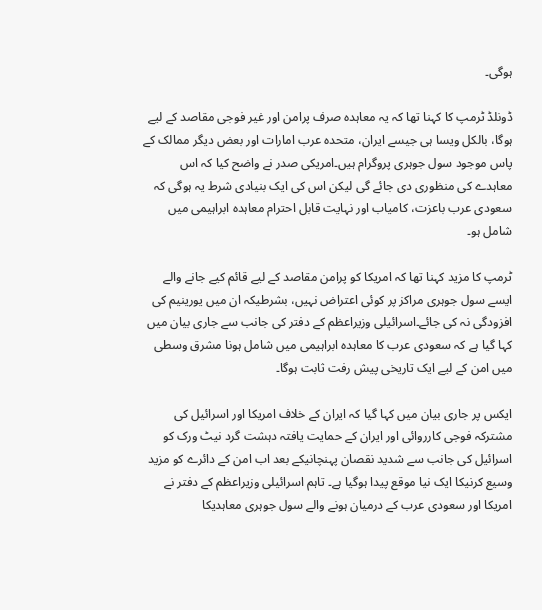ہوگی۔

ڈونلڈ ٹرمپ کا کہنا تھا کہ یہ معاہدہ صرف پرامن اور غیر فوجی مقاصد کے لیے ہوگا، بالکل ویسا ہی جیسے ایران، متحدہ عرب امارات اور بعض دیگر ممالک کے پاس موجود سول جوہری پروگرام ہیں۔امریکی صدر نے واضح کیا کہ اس معاہدے کی منظوری دی جائے گی لیکن اس کی ایک بنیادی شرط یہ ہوگی کہ سعودی عرب باعزت، کامیاب اور نہایت قابل احترام معاہدہ ابراہیمی میں شامل ہو۔

ٹرمپ کا مزید کہنا تھا کہ امریکا کو پرامن مقاصد کے لیے قائم کیے جانے والے ایسے سول جوہری مراکز پر کوئی اعتراض نہیں، بشرطیکہ ان میں یورینیم کی افزودگی نہ کی جائے۔اسرائیلی وزیراعظم کے دفتر کی جانب سے جاری بیان میں کہا گیا ہے کہ سعودی عرب کا معاہدہ ابراہیمی میں شامل ہونا مشرق وسطی میں امن کے لیے ایک تاریخی پیش رفت ثابت ہوگا۔

ایکس پر جاری بیان میں کہا گیا کہ ایران کے خلاف امریکا اور اسرائیل کی مشترکہ فوجی کارروائی اور ایران کے حمایت یافتہ دہشت گرد نیٹ ورک کو اسرائیل کی جانب سے شدید نقصان پہنچانیکے بعد اب امن کے دائرے کو مزید وسیع کرنیکا ایک نیا موقع پیدا ہوگیا ہے۔ تاہم اسرائیلی وزیراعظم کے دفتر نے امریکا اور سعودی عرب کے درمیان ہونے والے سول جوہری معاہدیکا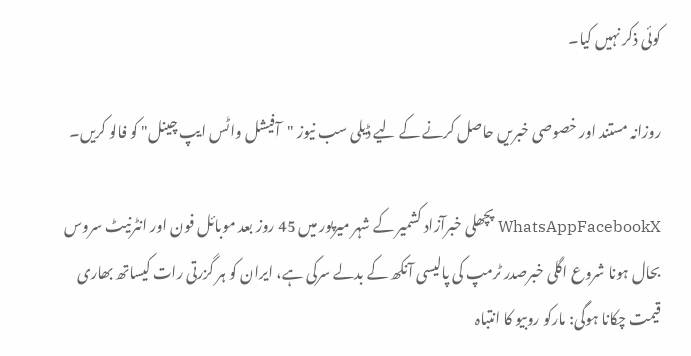کوئی ذکر نہیں کیا۔

روزانہ مستند اور خصوصی خبریں حاصل کرنے کے لیے ڈیلی سب نیوز "آفیشل واٹس ایپ چینل" کو فالو کریں۔

WhatsAppFacebookX پچھلی خبرآزاد کشمیر کے شہر میرپور میں 45 روز بعد موبائل فون اور انٹرنیٹ سروس بحال ہونا شروع اگلی خبرصدر ٹرمپ کی پالیسی آنکھ کے بدلے سرکی ہے، ایران کو ہر گزرتی رات کیساتھ بھاری قیمت چکانا ہوگی: مارکو روبیو کا انتباہ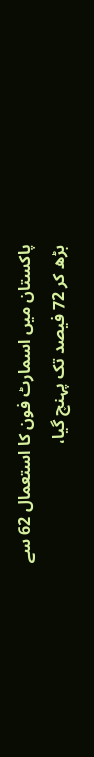پاکستان میں اسمارٹ فون کا استعمال 62 سے بڑھ کر 72 فیصد تک پہنچ گیا،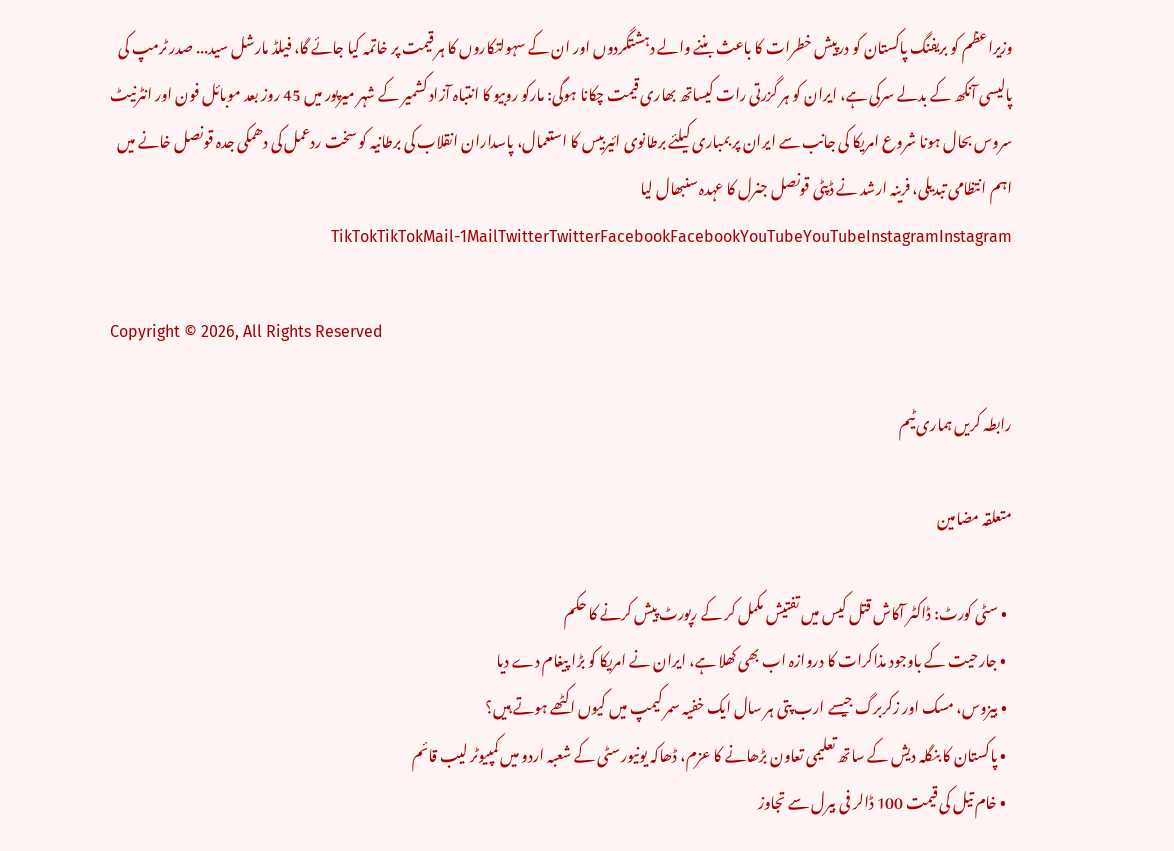وزیراعظم کو بریفنگ پاکستان کو درپیش خطرات کا باعث بننے والے دہشتگردوں اور ان کے سہولتکاروں کا ہر قیمت پر خاتمہ کیا جائے گا، فیلڈ مارشل سید... صدر ٹرمپ کی پالیسی آنکھ کے بدلے سرکی ہے، ایران کو ہر گزرتی رات کیساتھ بھاری قیمت چکانا ہوگی: مارکو روبیو کا انتباہ آزاد کشمیر کے شہر میرپور میں 45 روز بعد موبائل فون اور انٹرنیٹ سروس بحال ہونا شروع امریکا کی جانب سے ایران پر بمباری کیلئے برطانوی ائیربیس کا استعمال، پاسداران انقلاب کی برطانیہ کو سخت ردعمل کی دھمکی جدہ قونصل خانے میں اہم انتظامی تبدیلی، فرینہ ارشد نے ڈپٹی قونصل جنرل کا عہدہ سنبھال لیا TikTokTikTokMail-1MailTwitterTwitterFacebookFacebookYouTubeYouTubeInstagramInstagram

Copyright © 2026, All Rights Reserved

رابطہ کریں ہماری ٹیم

متعلقہ مضامین

  • سٹی کورٹ: ڈاکٹر آکاش قتل کیس میں تفتیش مکمل کر کے رپورٹ پیش کرنے کا حکم
  • جارحیت کے باوجود مذاکرات کا دروازہ اب بھی کھلا ہے، ایران نے امریکا کو بڑا پیغام دے دیا
  • بيزوس، مسک اور زکربرگ جیسے ارب پتی ہر سال ایک خفیہ سمر کیمپ میں کیوں اکٹھے ہوتے ہیں؟
  • پاکستان کا بنگلہ دیش کے ساتھ تعلیمی تعاون بڑھانے کا عزم، ڈھاکہ یونیورسٹی کے شعبہ اردو میں کمپیوٹر لیب قائم
  • خام تیل کی قیمت 100 ڈالر فی بیرل سے تجاوز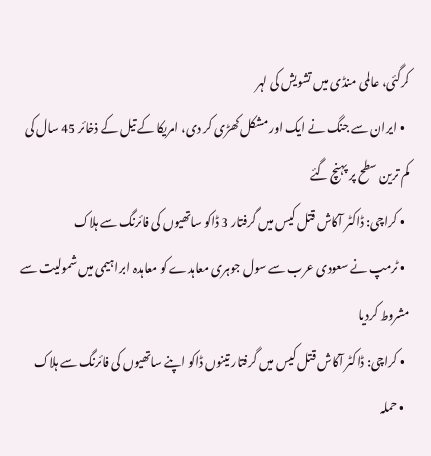کرگئی، عالمی منڈی میں تشویش کی لہر
  • ایران سے جنگ نے ایک اور مشکل کھڑی کر دی، امریکا کے تیل کے ذخائر 45 سال کی کم ترین سطح پر پہنچ گئے
  • کراچی: ڈاکٹر آکاش قتل کیس میں گرفتار 3 ڈاکو ساتھیوں کی فائرنگ سے ہلاک
  • ٹرمپ نے سعودی عرب سے سول جوہری معاہدے کو معاہدہ ابراہیمی میں شمولیت سے مشروط کردیا
  • کراچی: ڈاکٹر آکاش قتل کیس میں گرفتار تینوں ڈاکو اپنے ساتھیوں کی فائرنگ سے ہلاک
  • حملہ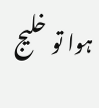ہوا تو خلیج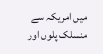میں امریکہ سے منسلک پلوں اور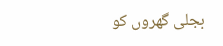بجلی گھروں کو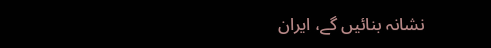نشانہ بنائیں گے، ایران